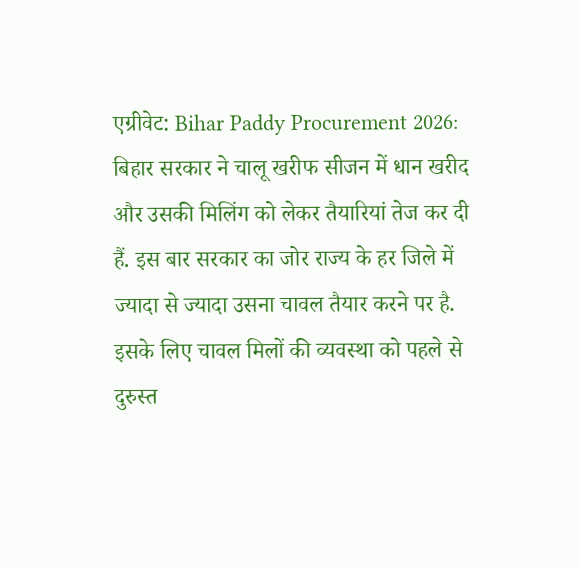एग्रीवेट: Bihar Paddy Procurement 2026: बिहार सरकार ने चालू खरीफ सीजन में धान खरीद और उसकी मिलिंग को लेकर तैयारियां तेज कर दी हैं. इस बार सरकार का जोर राज्य के हर जिले में ज्यादा से ज्यादा उसना चावल तैयार करने पर है. इसके लिए चावल मिलों की व्यवस्था को पहले से दुरुस्त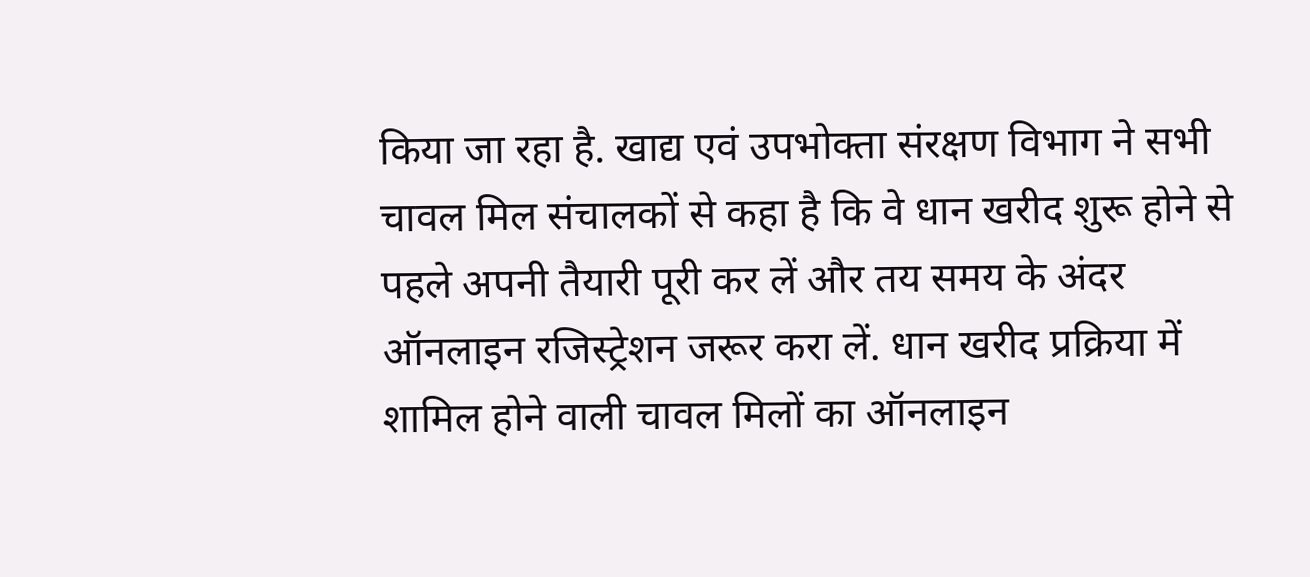किया जा रहा है. खाद्य एवं उपभोक्ता संरक्षण विभाग ने सभी चावल मिल संचालकों से कहा है कि वे धान खरीद शुरू होने से पहले अपनी तैयारी पूरी कर लें और तय समय के अंदर ऑनलाइन रजिस्ट्रेशन जरूर करा लें. धान खरीद प्रक्रिया में शामिल होने वाली चावल मिलों का ऑनलाइन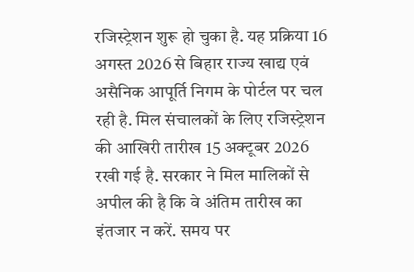रजिस्ट्रेशन शुरू हो चुका है. यह प्रक्रिया 16 अगस्त 2026 से बिहार राज्य खाद्य एवं असैनिक आपूर्ति निगम के पोर्टल पर चल रही है. मिल संचालकों के लिए रजिस्ट्रेशन की आखिरी तारीख 15 अक्टूबर 2026 रखी गई है. सरकार ने मिल मालिकों से अपील की है कि वे अंतिम तारीख का इंतजार न करें. समय पर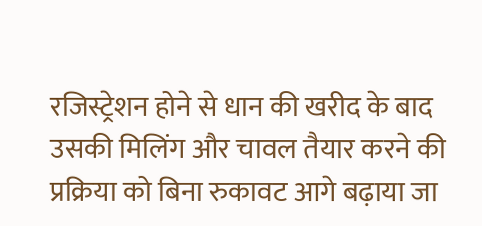रजिस्ट्रेशन होने से धान की खरीद के बाद उसकी मिलिंग और चावल तैयार करने की प्रक्रिया को बिना रुकावट आगे बढ़ाया जा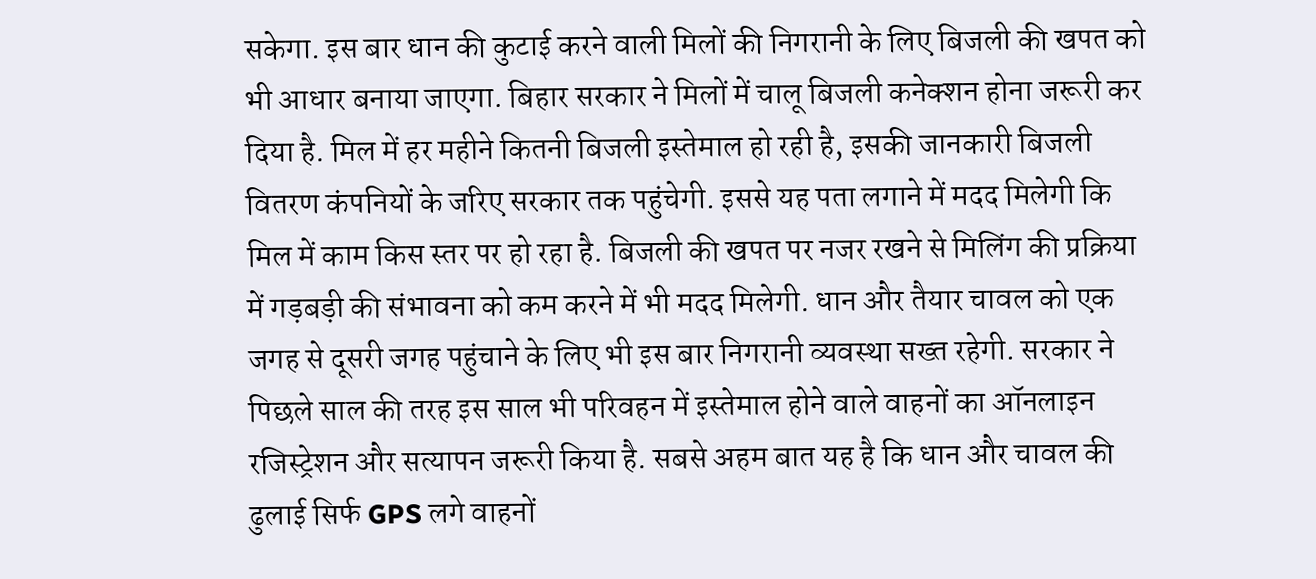सकेगा. इस बार धान की कुटाई करने वाली मिलों की निगरानी के लिए बिजली की खपत को भी आधार बनाया जाएगा. बिहार सरकार ने मिलों में चालू बिजली कनेक्शन होना जरूरी कर दिया है. मिल में हर महीने कितनी बिजली इस्तेमाल हो रही है, इसकी जानकारी बिजली वितरण कंपनियों के जरिए सरकार तक पहुंचेगी. इससे यह पता लगाने में मदद मिलेगी कि मिल में काम किस स्तर पर हो रहा है. बिजली की खपत पर नजर रखने से मिलिंग की प्रक्रिया में गड़बड़ी की संभावना को कम करने में भी मदद मिलेगी. धान और तैयार चावल को एक जगह से दूसरी जगह पहुंचाने के लिए भी इस बार निगरानी व्यवस्था सख्त रहेगी. सरकार ने पिछले साल की तरह इस साल भी परिवहन में इस्तेमाल होने वाले वाहनों का ऑनलाइन रजिस्ट्रेशन और सत्यापन जरूरी किया है. सबसे अहम बात यह है कि धान और चावल की ढुलाई सिर्फ GPS लगे वाहनों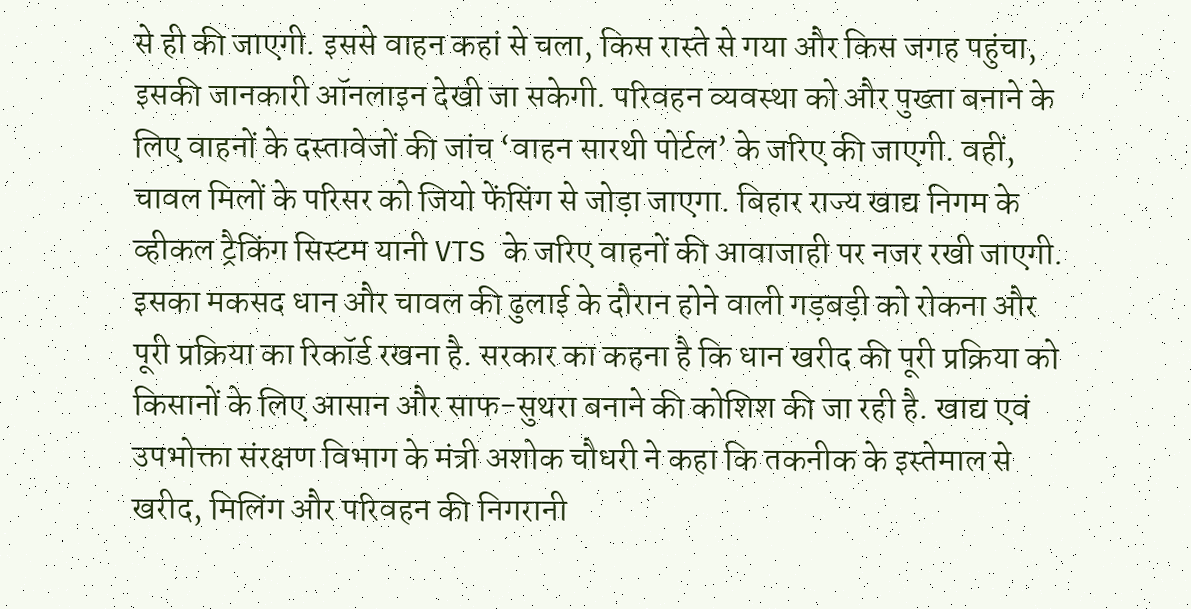से ही की जाएगी. इससे वाहन कहां से चला, किस रास्ते से गया और किस जगह पहुंचा, इसकी जानकारी ऑनलाइन देखी जा सकेगी. परिवहन व्यवस्था को और पुख्ता बनाने के लिए वाहनों के दस्तावेजों की जांच ‘वाहन सारथी पोर्टल’ के जरिए की जाएगी. वहीं, चावल मिलों के परिसर को जियो फेंसिंग से जोड़ा जाएगा. बिहार राज्य खाद्य निगम के व्हीकल ट्रैकिंग सिस्टम यानी VTS के जरिए वाहनों की आवाजाही पर नजर रखी जाएगी. इसका मकसद धान और चावल की ढुलाई के दौरान होने वाली गड़बड़ी को रोकना और पूरी प्रक्रिया का रिकॉर्ड रखना है. सरकार का कहना है कि धान खरीद की पूरी प्रक्रिया को किसानों के लिए आसान और साफ-सुथरा बनाने की कोशिश की जा रही है. खाद्य एवं उपभोक्ता संरक्षण विभाग के मंत्री अशोक चौधरी ने कहा कि तकनीक के इस्तेमाल से खरीद, मिलिंग और परिवहन की निगरानी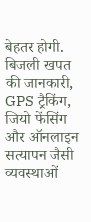बेहतर होगी. बिजली खपत की जानकारी, GPS ट्रैकिंग, जियो फेंसिंग और ऑनलाइन सत्यापन जैसी व्यवस्थाओं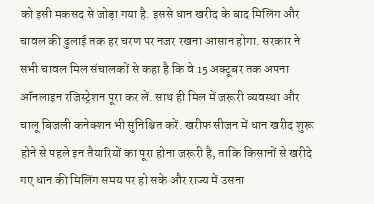को इसी मकसद से जोड़ा गया है. इससे धान खरीद के बाद मिलिंग और चावल की ढुलाई तक हर चरण पर नजर रखना आसान होगा. सरकार ने सभी चावल मिल संचालकों से कहा है कि वे 15 अक्टूबर तक अपना ऑनलाइन रजिस्ट्रेशन पूरा कर लें. साथ ही मिल में जरूरी व्यवस्था और चालू बिजली कनेक्शन भी सुनिश्चित करें. खरीफ सीजन में धान खरीद शुरू होने से पहले इन तैयारियों का पूरा होना जरूरी है, ताकि किसानों से खरीदे गए धान की मिलिंग समय पर हो सके और राज्य में उसना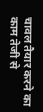चावल तैयार करने का काम तेजी से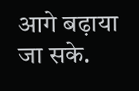आगे बढ़ाया जा सके.